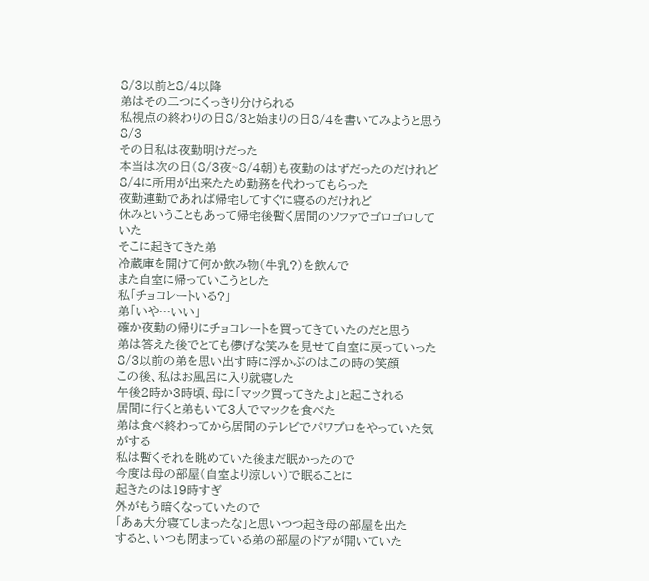8/3以前と8/4以降
弟はその二つにくっきり分けられる
私視点の終わりの日8/3と始まりの日8/4を書いてみようと思う
8/3
その日私は夜勤明けだった
本当は次の日(8/3夜~8/4朝)も夜勤のはずだったのだけれど
8/4に所用が出来たため勤務を代わってもらった
夜勤連勤であれば帰宅してすぐに寝るのだけれど
休みということもあって帰宅後暫く居間のソファでゴロゴロしていた
そこに起きてきた弟
冷蔵庫を開けて何か飲み物(牛乳?)を飲んで
また自室に帰っていこうとした
私「チョコレートいる?」
弟「いや…いい」
確か夜勤の帰りにチョコレートを買ってきていたのだと思う
弟は答えた後でとても儚げな笑みを見せて自室に戻っていった
8/3以前の弟を思い出す時に浮かぶのはこの時の笑顔
この後、私はお風呂に入り就寝した
午後2時か3時頃、母に「マック買ってきたよ」と起こされる
居間に行くと弟もいて3人でマックを食べた
弟は食べ終わってから居間のテレビでパワプロをやっていた気がする
私は暫くそれを眺めていた後まだ眠かったので
今度は母の部屋(自室より涼しい)で眠ることに
起きたのは19時すぎ
外がもう暗くなっていたので
「あぁ大分寝てしまったな」と思いつつ起き母の部屋を出た
すると、いつも閉まっている弟の部屋のドアが開いていた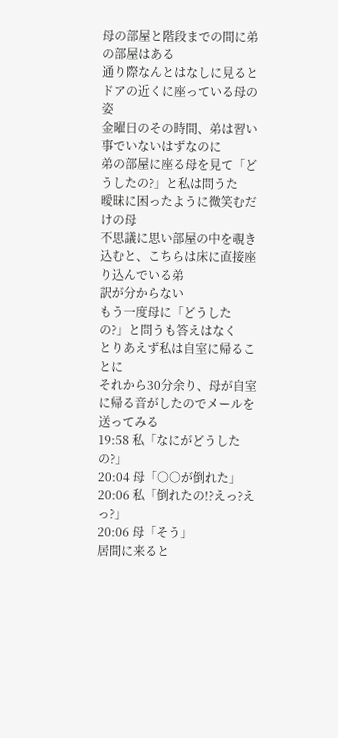母の部屋と階段までの間に弟の部屋はある
通り際なんとはなしに見るとドアの近くに座っている母の姿
金曜日のその時間、弟は習い事でいないはずなのに
弟の部屋に座る母を見て「どうしたの?」と私は問うた
曖昧に困ったように微笑むだけの母
不思議に思い部屋の中を覗き込むと、こちらは床に直接座り込んでいる弟
訳が分からない
もう一度母に「どうしたの?」と問うも答えはなく
とりあえず私は自室に帰ることに
それから30分余り、母が自室に帰る音がしたのでメールを送ってみる
19:58 私「なにがどうしたの?」
20:04 母「○○が倒れた」
20:06 私「倒れたの!?えっ?えっ?」
20:06 母「そう」
居間に来ると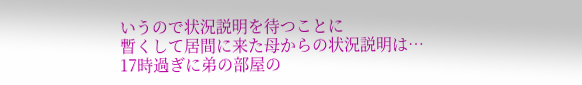いうので状況説明を待つことに
暫くして居間に来た母からの状況説明は…
17時過ぎに弟の部屋の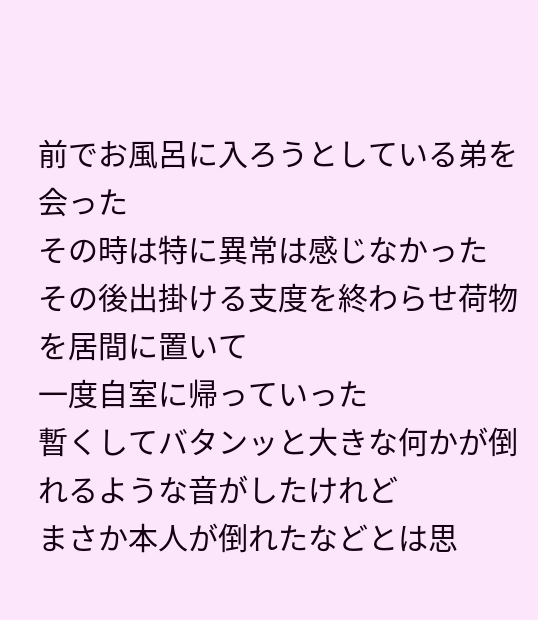前でお風呂に入ろうとしている弟を会った
その時は特に異常は感じなかった
その後出掛ける支度を終わらせ荷物を居間に置いて
一度自室に帰っていった
暫くしてバタンッと大きな何かが倒れるような音がしたけれど
まさか本人が倒れたなどとは思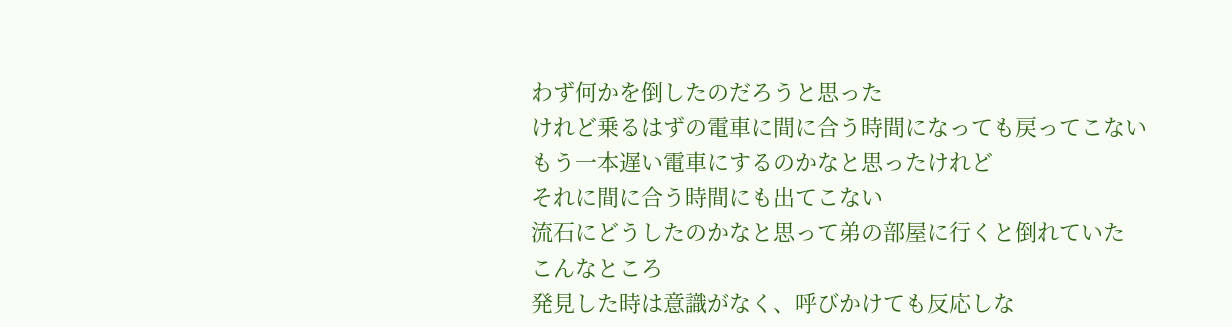わず何かを倒したのだろうと思った
けれど乗るはずの電車に間に合う時間になっても戻ってこない
もう一本遅い電車にするのかなと思ったけれど
それに間に合う時間にも出てこない
流石にどうしたのかなと思って弟の部屋に行くと倒れていた
こんなところ
発見した時は意識がなく、呼びかけても反応しな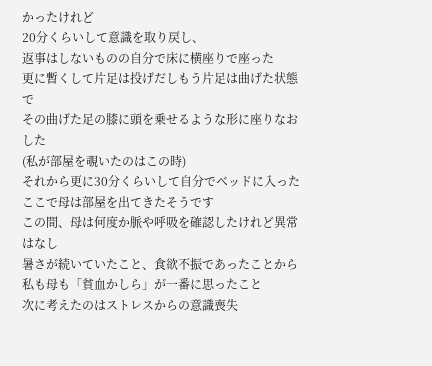かったけれど
20分くらいして意識を取り戻し、
返事はしないものの自分で床に横座りで座った
更に暫くして片足は投げだしもう片足は曲げた状態で
その曲げた足の膝に頭を乗せるような形に座りなおした
(私が部屋を覗いたのはこの時)
それから更に30分くらいして自分でベッドに入った
ここで母は部屋を出てきたそうです
この間、母は何度か脈や呼吸を確認したけれど異常はなし
暑さが続いていたこと、食欲不振であったことから
私も母も「貧血かしら」が一番に思ったこと
次に考えたのはストレスからの意識喪失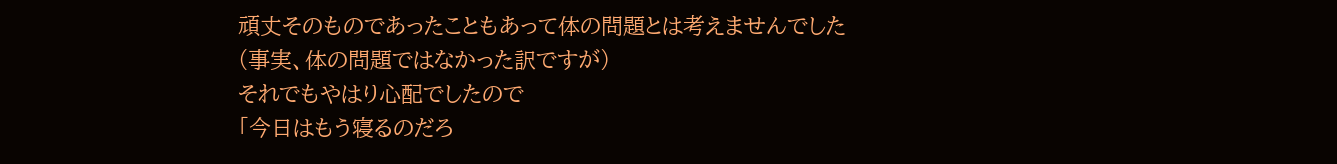頑丈そのものであったこともあって体の問題とは考えませんでした
(事実、体の問題ではなかった訳ですが)
それでもやはり心配でしたので
「今日はもう寝るのだろ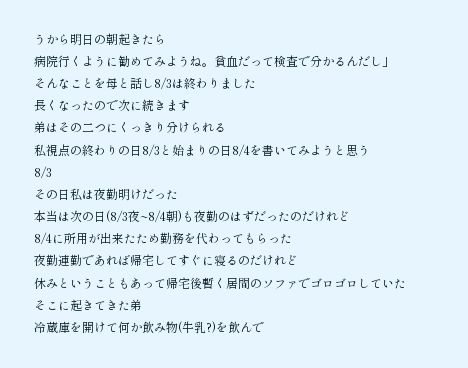うから明日の朝起きたら
病院行くように勧めてみようね。貧血だって検査で分かるんだし」
そんなことを母と話し8/3は終わりました
長くなったので次に続きます
弟はその二つにくっきり分けられる
私視点の終わりの日8/3と始まりの日8/4を書いてみようと思う
8/3
その日私は夜勤明けだった
本当は次の日(8/3夜~8/4朝)も夜勤のはずだったのだけれど
8/4に所用が出来たため勤務を代わってもらった
夜勤連勤であれば帰宅してすぐに寝るのだけれど
休みということもあって帰宅後暫く居間のソファでゴロゴロしていた
そこに起きてきた弟
冷蔵庫を開けて何か飲み物(牛乳?)を飲んで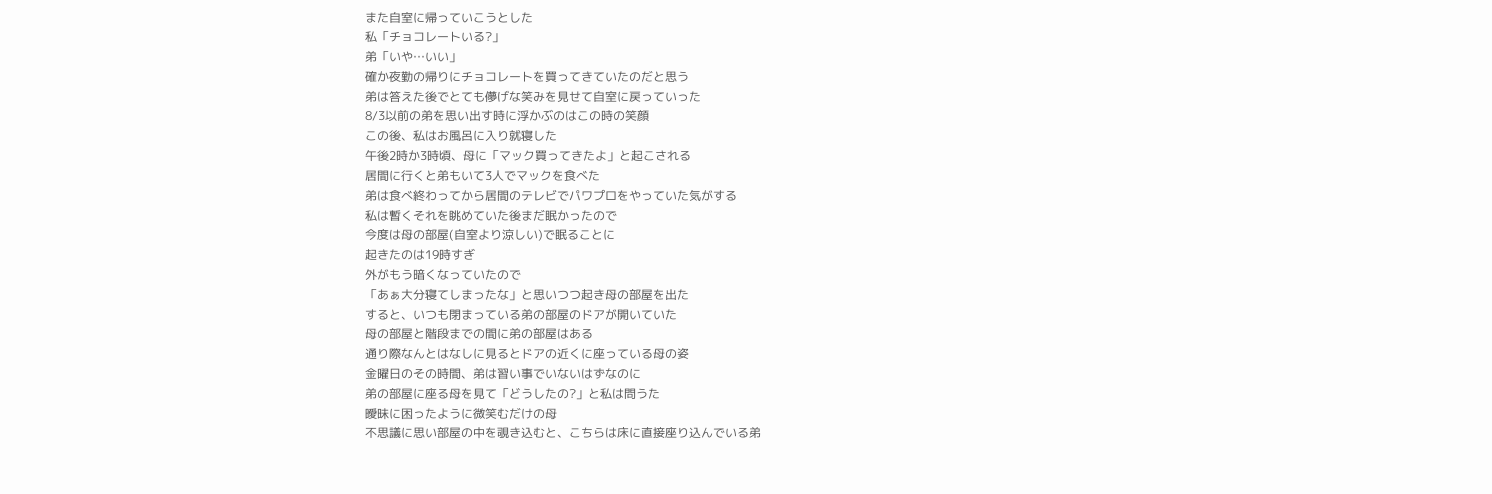また自室に帰っていこうとした
私「チョコレートいる?」
弟「いや…いい」
確か夜勤の帰りにチョコレートを買ってきていたのだと思う
弟は答えた後でとても儚げな笑みを見せて自室に戻っていった
8/3以前の弟を思い出す時に浮かぶのはこの時の笑顔
この後、私はお風呂に入り就寝した
午後2時か3時頃、母に「マック買ってきたよ」と起こされる
居間に行くと弟もいて3人でマックを食べた
弟は食べ終わってから居間のテレビでパワプロをやっていた気がする
私は暫くそれを眺めていた後まだ眠かったので
今度は母の部屋(自室より涼しい)で眠ることに
起きたのは19時すぎ
外がもう暗くなっていたので
「あぁ大分寝てしまったな」と思いつつ起き母の部屋を出た
すると、いつも閉まっている弟の部屋のドアが開いていた
母の部屋と階段までの間に弟の部屋はある
通り際なんとはなしに見るとドアの近くに座っている母の姿
金曜日のその時間、弟は習い事でいないはずなのに
弟の部屋に座る母を見て「どうしたの?」と私は問うた
曖昧に困ったように微笑むだけの母
不思議に思い部屋の中を覗き込むと、こちらは床に直接座り込んでいる弟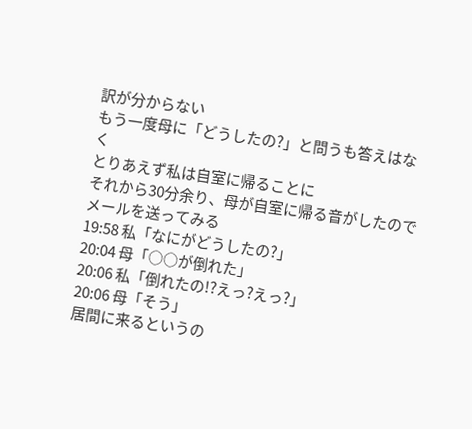訳が分からない
もう一度母に「どうしたの?」と問うも答えはなく
とりあえず私は自室に帰ることに
それから30分余り、母が自室に帰る音がしたのでメールを送ってみる
19:58 私「なにがどうしたの?」
20:04 母「○○が倒れた」
20:06 私「倒れたの!?えっ?えっ?」
20:06 母「そう」
居間に来るというの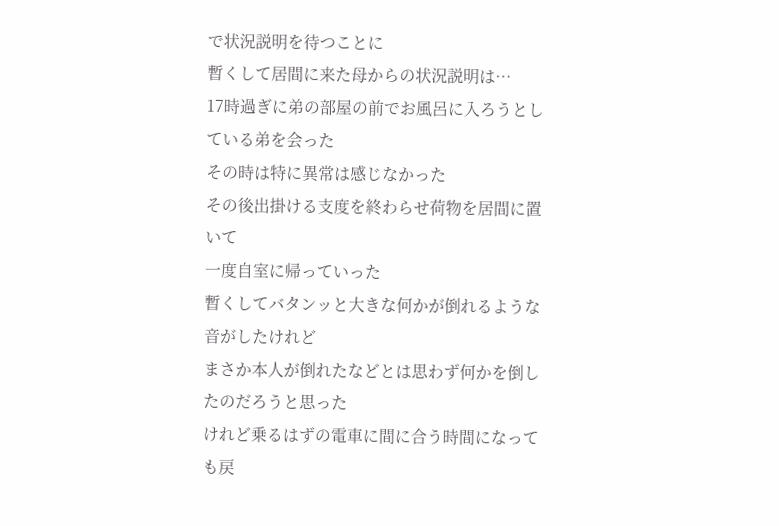で状況説明を待つことに
暫くして居間に来た母からの状況説明は…
17時過ぎに弟の部屋の前でお風呂に入ろうとしている弟を会った
その時は特に異常は感じなかった
その後出掛ける支度を終わらせ荷物を居間に置いて
一度自室に帰っていった
暫くしてバタンッと大きな何かが倒れるような音がしたけれど
まさか本人が倒れたなどとは思わず何かを倒したのだろうと思った
けれど乗るはずの電車に間に合う時間になっても戻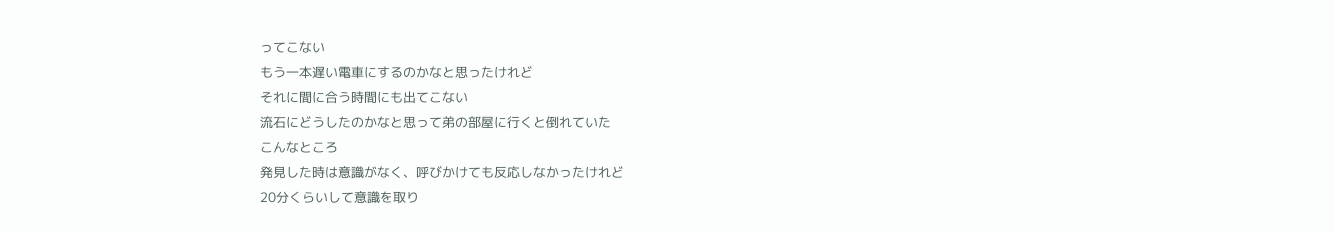ってこない
もう一本遅い電車にするのかなと思ったけれど
それに間に合う時間にも出てこない
流石にどうしたのかなと思って弟の部屋に行くと倒れていた
こんなところ
発見した時は意識がなく、呼びかけても反応しなかったけれど
20分くらいして意識を取り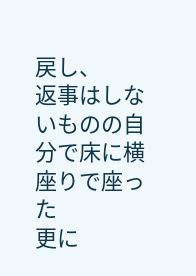戻し、
返事はしないものの自分で床に横座りで座った
更に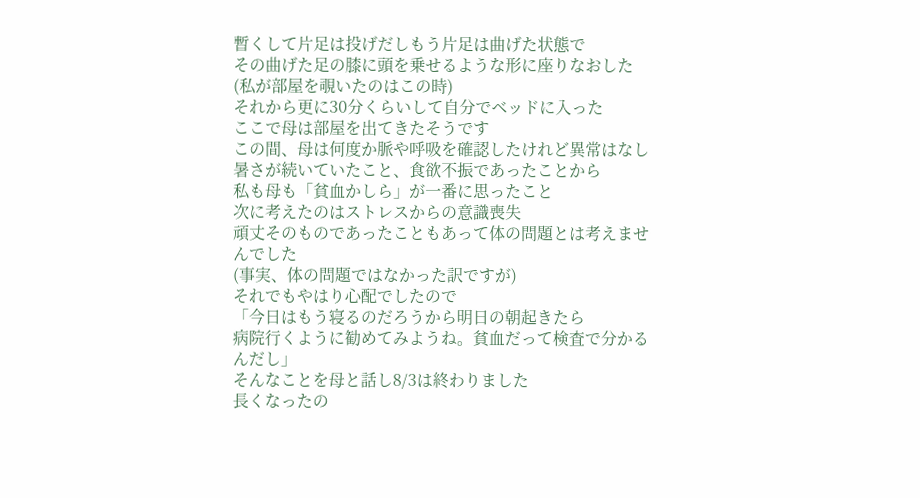暫くして片足は投げだしもう片足は曲げた状態で
その曲げた足の膝に頭を乗せるような形に座りなおした
(私が部屋を覗いたのはこの時)
それから更に30分くらいして自分でベッドに入った
ここで母は部屋を出てきたそうです
この間、母は何度か脈や呼吸を確認したけれど異常はなし
暑さが続いていたこと、食欲不振であったことから
私も母も「貧血かしら」が一番に思ったこと
次に考えたのはストレスからの意識喪失
頑丈そのものであったこともあって体の問題とは考えませんでした
(事実、体の問題ではなかった訳ですが)
それでもやはり心配でしたので
「今日はもう寝るのだろうから明日の朝起きたら
病院行くように勧めてみようね。貧血だって検査で分かるんだし」
そんなことを母と話し8/3は終わりました
長くなったの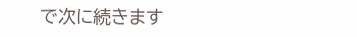で次に続きます